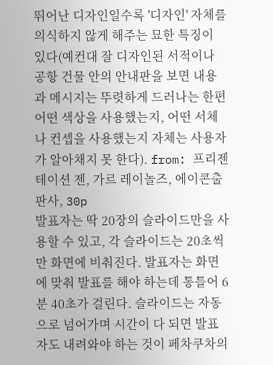뛰어난 디자인일수록 '디자인' 자체를 의식하지 않게 해주는 묘한 특징이 있다(예컨대 잘 디자인된 서적이나 공항 건물 안의 안내판을 보면 내용과 메시지는 뚜렷하게 드러나는 한편 어떤 색상을 사용했는지, 어떤 서체나 컨셉을 사용했는지 자체는 사용자가 알아채지 못 한다). from: 프리젠테이션 젠, 가르 레이놀즈, 에이콘출판사, 30p
발표자는 딱 20장의 슬라이드만을 사용할 수 있고, 각 슬라이드는 20초씩만 화면에 비춰진다. 발표자는 화면에 맞춰 발표를 해야 하는데 통틀어 6분 40초가 걸린다. 슬라이드는 자동으로 넘어가며 시간이 다 되면 발표자도 내려와야 하는 것이 페차쿠차의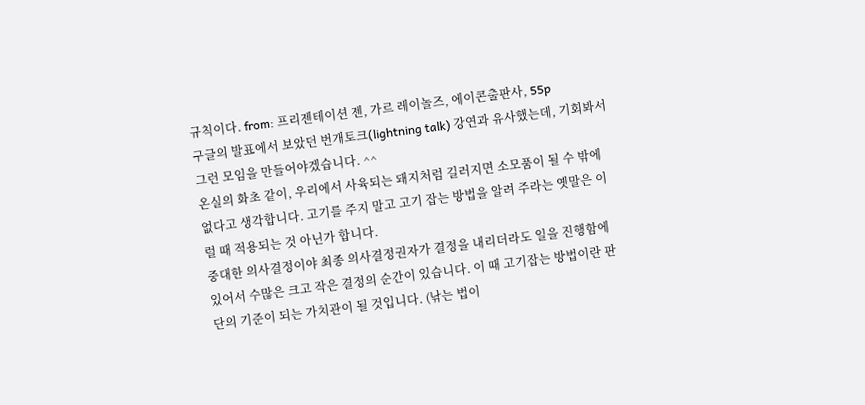규칙이다. from: 프리젠테이션 젠, 가르 레이놀즈, 에이콘출판사, 55p
구글의 발표에서 보았던 번개토크(lightning talk) 강연과 유사했는데, 기회봐서 그런 모임을 만들어야겠습니다. ^^
온실의 화초 같이, 우리에서 사육되는 돼지처럼 길러지면 소모품이 될 수 밖에 없다고 생각합니다. 고기를 주지 말고 고기 잡는 방법을 알려 주라는 옛말은 이럴 때 적용되는 것 아닌가 합니다.
중대한 의사결정이야 최종 의사결정권자가 결정을 내리더라도 일을 진행함에 있어서 수많은 크고 작은 결정의 순간이 있습니다. 이 때 고기잡는 방법이란 판단의 기준이 되는 가치관이 될 것입니다. (낚는 법이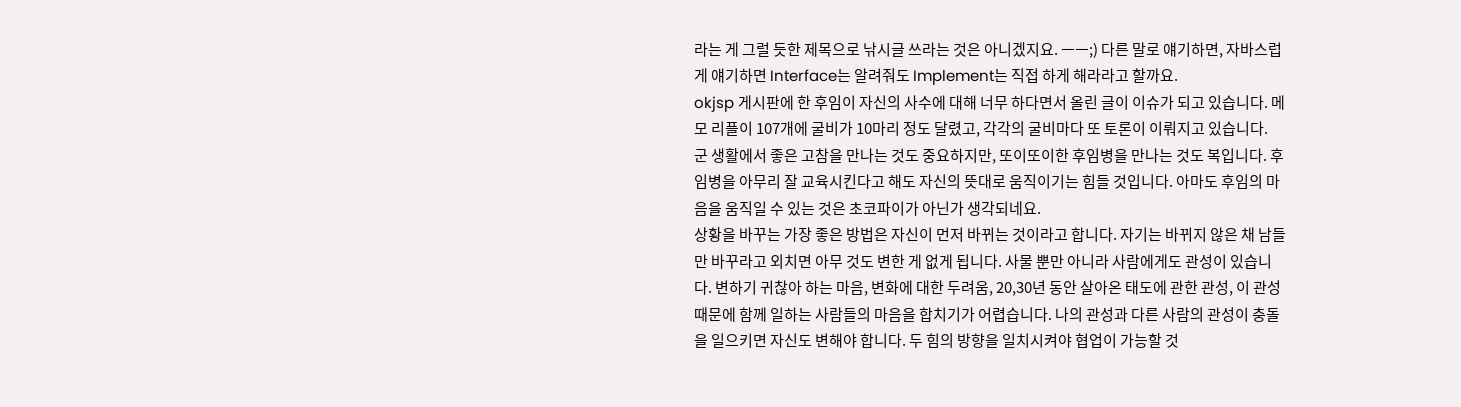라는 게 그럴 듯한 제목으로 낚시글 쓰라는 것은 아니겠지요. ㅡㅡ;) 다른 말로 얘기하면, 자바스럽게 얘기하면 Interface는 알려줘도 Implement는 직접 하게 해라라고 할까요.
okjsp 게시판에 한 후임이 자신의 사수에 대해 너무 하다면서 올린 글이 이슈가 되고 있습니다. 메모 리플이 107개에 굴비가 10마리 정도 달렸고, 각각의 굴비마다 또 토론이 이뤄지고 있습니다.
군 생활에서 좋은 고참을 만나는 것도 중요하지만, 또이또이한 후임병을 만나는 것도 복입니다. 후임병을 아무리 잘 교육시킨다고 해도 자신의 뜻대로 움직이기는 힘들 것입니다. 아마도 후임의 마음을 움직일 수 있는 것은 초코파이가 아닌가 생각되네요.
상황을 바꾸는 가장 좋은 방법은 자신이 먼저 바뀌는 것이라고 합니다. 자기는 바뀌지 않은 채 남들만 바꾸라고 외치면 아무 것도 변한 게 없게 됩니다. 사물 뿐만 아니라 사람에게도 관성이 있습니다. 변하기 귀찮아 하는 마음, 변화에 대한 두려움, 20,30년 동안 살아온 태도에 관한 관성, 이 관성 때문에 함께 일하는 사람들의 마음을 합치기가 어렵습니다. 나의 관성과 다른 사람의 관성이 충돌을 일으키면 자신도 변해야 합니다. 두 힘의 방향을 일치시켜야 협업이 가능할 것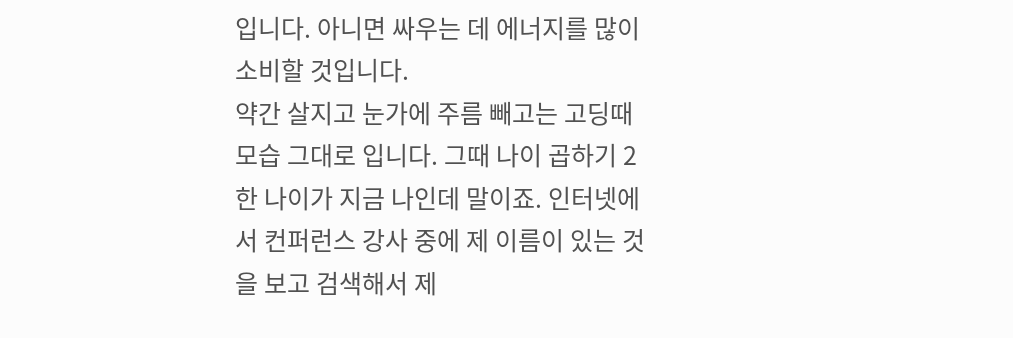입니다. 아니면 싸우는 데 에너지를 많이 소비할 것입니다.
약간 살지고 눈가에 주름 빼고는 고딩때 모습 그대로 입니다. 그때 나이 곱하기 2한 나이가 지금 나인데 말이죠. 인터넷에서 컨퍼런스 강사 중에 제 이름이 있는 것을 보고 검색해서 제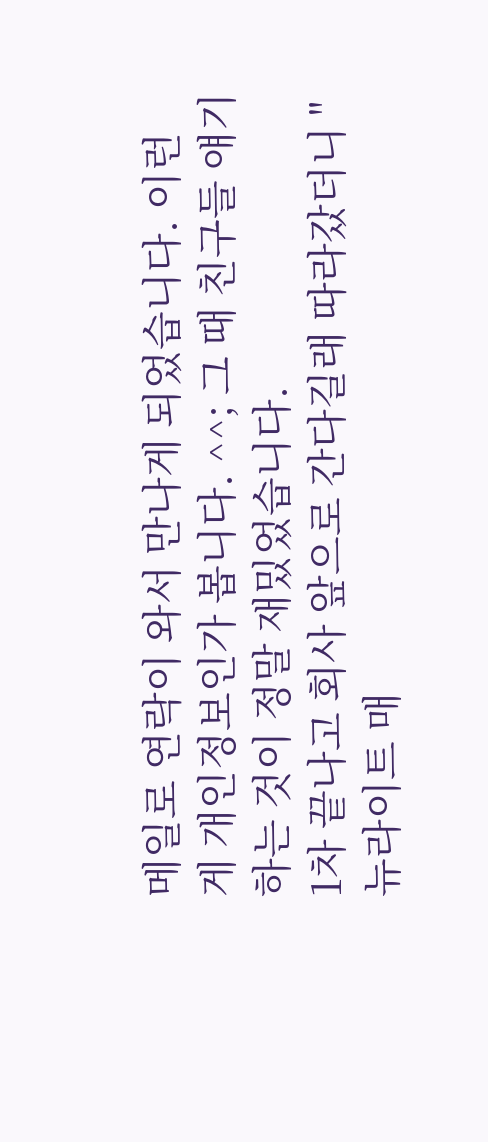메일로 연락이 와서 만나게 되었습니다. 이런 게 개인정보인가 봅니다. ^^; 그 때 친구들 얘기하는 것이 정말 재밌었습니다.
1차 끝나고 회사 앞으로 간다길래 따라갔더니 "뉴라이트 매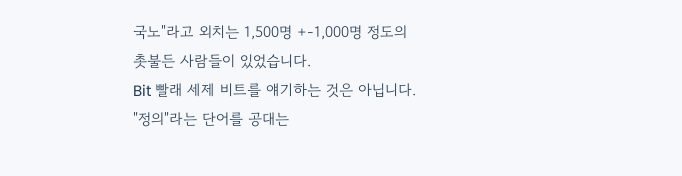국노"라고 외치는 1,500명 +-1,000명 정도의 촛불든 사람들이 있었습니다.
Bit 빨래 세제 비트를 얘기하는 것은 아닙니다. "정의"라는 단어를 공대는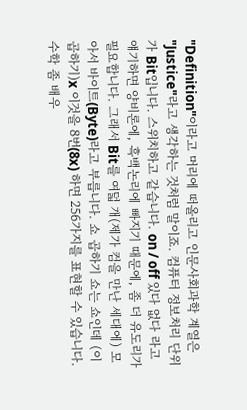"Definition"이라고 머리에 떠올리고 인문사회과학 계열은 "Justice"라고 생각하는 것처럼 말이죠. 컴퓨터 정보처리 단위가 Bit입니다. 스위치하고 같습니다. on / off 있다 없다 라고 얘기하면 양비론에, 흑백논리에 빠지기 때문에, 좀 더 유도리가 필요합니다. 그래서 Bit를 여덟 개(제가 컴을 만난 세대에) 모아서 바이트(Byte)라고 부릅니다. 쇼 곱하기 쇼는 쇼인데 (이 곱하기)x 이것을 8번(8x) 하면 256가지를 표현할 수 있습니다. 수학 좀 배우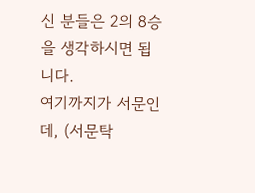신 분들은 2의 8승을 생각하시면 됩니다.
여기까지가 서문인데, (서문탁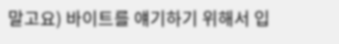말고요) 바이트를 얘기하기 위해서 입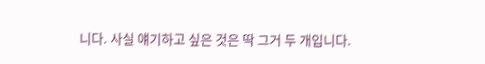니다. 사실 얘기하고 싶은 것은 딱 그거 두 개입니다.